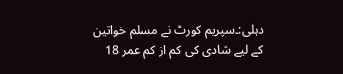دہلی:۔سپریم کورٹ نے مسلم خواتین کے لیے شادی کی کم از کم عمر 18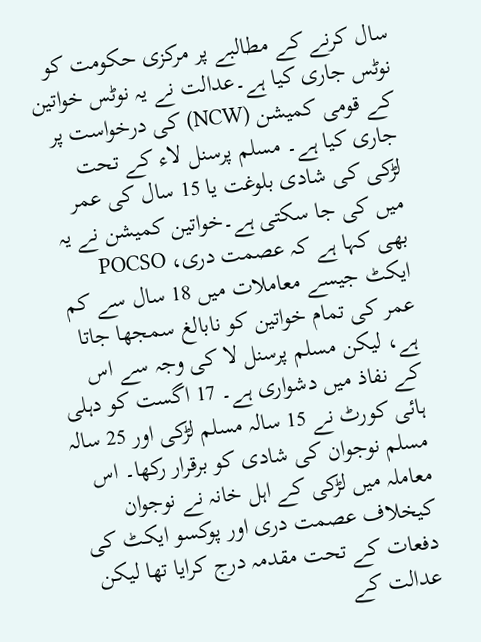سال کرنے کے مطالبے پر مرکزی حکومت کو نوٹس جاری کیا ہے۔عدالت نے یہ نوٹس خواتین کے قومی کمیشن (NCW) کی درخواست پر جاری کیا ہے۔ مسلم پرسنل لاء کے تحت لڑکی کی شادی بلوغت یا 15 سال کی عمر میں کی جا سکتی ہے۔خواتین کمیشن نے یہ بھی کہا ہے کہ عصمت دری، POCSO ایکٹ جیسے معاملات میں 18 سال سے کم عمر کی تمام خواتین کو نابالغ سمجھا جاتا ہے، لیکن مسلم پرسنل لا کی وجہ سے اس کے نفاذ میں دشواری ہے۔ 17 اگست کو دہلی ہائی کورٹ نے 15 سالہ مسلم لڑکی اور 25 سالہ مسلم نوجوان کی شادی کو برقرار رکھا۔ اس معاملہ میں لڑکی کے اہل خانہ نے نوجوان کیخلاف عصمت دری اور پوکسو ایکٹ کی دفعات کے تحت مقدمہ درج کرایا تھا لیکن عدالت کے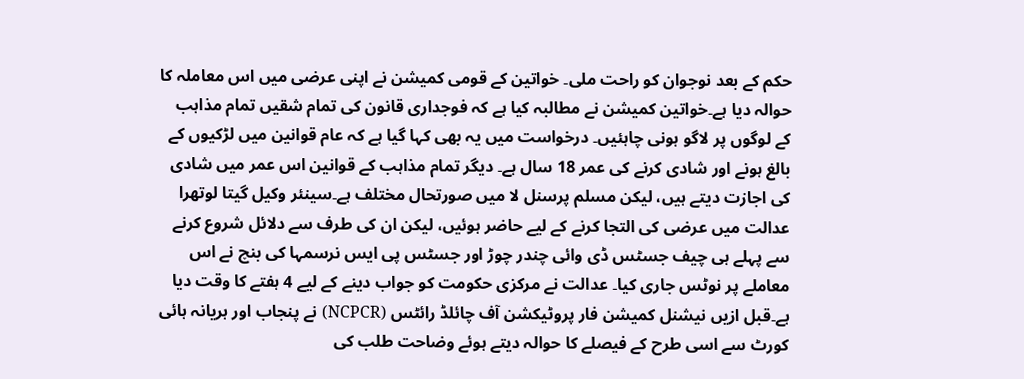حکم کے بعد نوجوان کو راحت ملی۔ خواتین کے قومی کمیشن نے اپنی عرضی میں اس معاملہ کا حوالہ دیا ہے۔خواتین کمیشن نے مطالبہ کیا ہے کہ فوجداری قانون کی تمام شقیں تمام مذاہب کے لوگوں پر لاگو ہونی چاہئیں۔ درخواست میں یہ بھی کہا گیا ہے کہ عام قوانین میں لڑکیوں کے بالغ ہونے اور شادی کرنے کی عمر 18 سال ہے۔ دیگر تمام مذاہب کے قوانین اس عمر میں شادی کی اجازت دیتے ہیں، لیکن مسلم پرسنل لا میں صورتحال مختلف ہے۔سینئر وکیل گیتا لوتھرا عدالت میں عرضی کی التجا کرنے کے لیے حاضر ہوئیں، لیکن ان کی طرف سے دلائل شروع کرنے سے پہلے ہی چیف جسٹس ڈی وائی چندر چوڑ اور جسٹس پی ایس نرسمہا کی بنچ نے اس معاملے پر نوٹس جاری کیا۔ عدالت نے مرکزی حکومت کو جواب دینے کے لیے 4 ہفتے کا وقت دیا ہے۔قبل ازیں نیشنل کمیشن فار پروٹیکشن آف چائلڈ رائٹس (NCPCR) نے پنجاب اور ہریانہ ہائی کورٹ سے اسی طرح کے فیصلے کا حوالہ دیتے ہوئے وضاحت طلب کی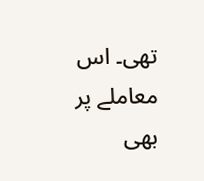تھی۔ اس معاملے پر بھی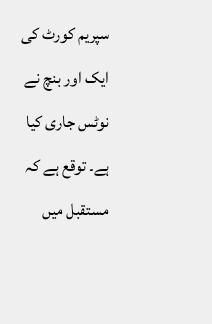سپریم کورٹ کی ایک اور بنچ نے نوٹس جاری کیا ہے۔ توقع ہے کہ مستقبل میں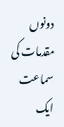دونوں مقدمات کی سماعت ایک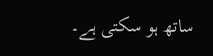ساتھ ہو سکتی ہے۔